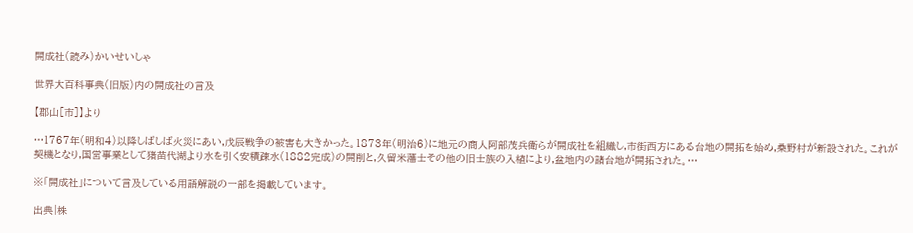開成社(読み)かいせいしゃ

世界大百科事典(旧版)内の開成社の言及

【郡山[市]】より

…1767年(明和4)以降しばしば火災にあい,戊辰戦争の被害も大きかった。1873年(明治6)に地元の商人阿部茂兵衛らが開成社を組織し,市街西方にある台地の開拓を始め,桑野村が新設された。これが契機となり,国営事業として猪苗代湖より水を引く安積疎水(1882完成)の開削と,久留米藩士その他の旧士族の入植により,盆地内の諸台地が開拓された。…

※「開成社」について言及している用語解説の一部を掲載しています。

出典|株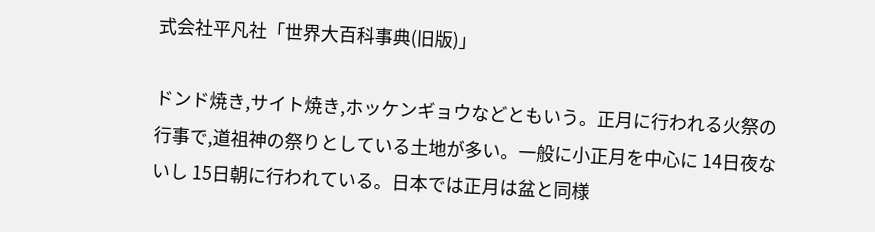式会社平凡社「世界大百科事典(旧版)」

ドンド焼き,サイト焼き,ホッケンギョウなどともいう。正月に行われる火祭の行事で,道祖神の祭りとしている土地が多い。一般に小正月を中心に 14日夜ないし 15日朝に行われている。日本では正月は盆と同様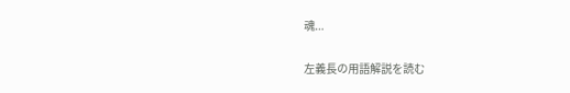魂...

左義長の用語解説を読む